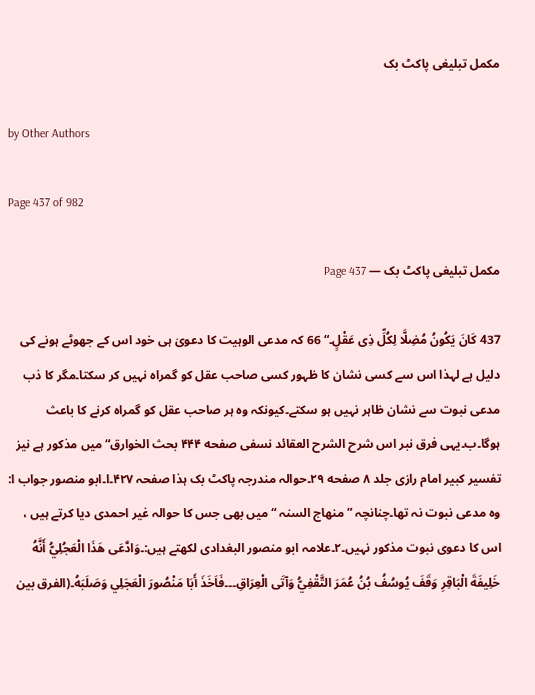مکمل تبلیغی پاکٹ بک

by Other Authors

Page 437 of 982

مکمل تبلیغی پاکٹ بک — Page 437

437 كَانَ يَكُونُ مُضِلَّا لِكُلِّ ذِى عَقْلٍ۔“ 66 کہ مدعی الوہیت کا دعویٰ ہی خود اس کے جھوٹے ہونے کی دلیل ہے لہذا اس سے کسی نشان کا ظہور کسی صاحب عقل کو گمراہ نہیں کر سکتا۔مگر کا ذب مدعی نبوت سے نشان ظاہر نہیں ہو سکتے۔کیونکہ وہ ہر صاحب عقل کو گمراہ کرنے کا باعث ہوگا۔ب۔یہی فرق نبر اس شرح الشرح العقائد نسفی صفحه ۴۴۴ بحث الخوارق“ میں مذکور ہے نیز تفسیر کبیر امام رازی جلد ۸ صفحه ۲۹۔حوالہ مندرجہ پاکٹ بک ہذا صفحہ ۴۲۷۔ا۔ابو منصور جواب ا: وہ مدعی نبوت نہ تھا۔چنانچہ ” منهاج السنہ “ میں بھی جس کا حوالہ غیر احمدی دیا کرتے ہیں ، اس کا دعوی نبوت مذکور نہیں۔۲۔علامہ ابو منصور البغدادی لکھتے ہیں:۔وَادَّعَى هَذَا الْعَجُلِيُّ أَنَّهُ خَلِيفَةَ الْبَاقِرِ وَقَفَ يُوسُفُ بُنُ عُمَرَ التَّقْفِيُّ وَآتَى الْعِرَاقِ۔۔۔فَاَخَذَ أَبَا مَنْصُورَ الْعَجَلِي وَصَلَبَهُ۔(الفرق بين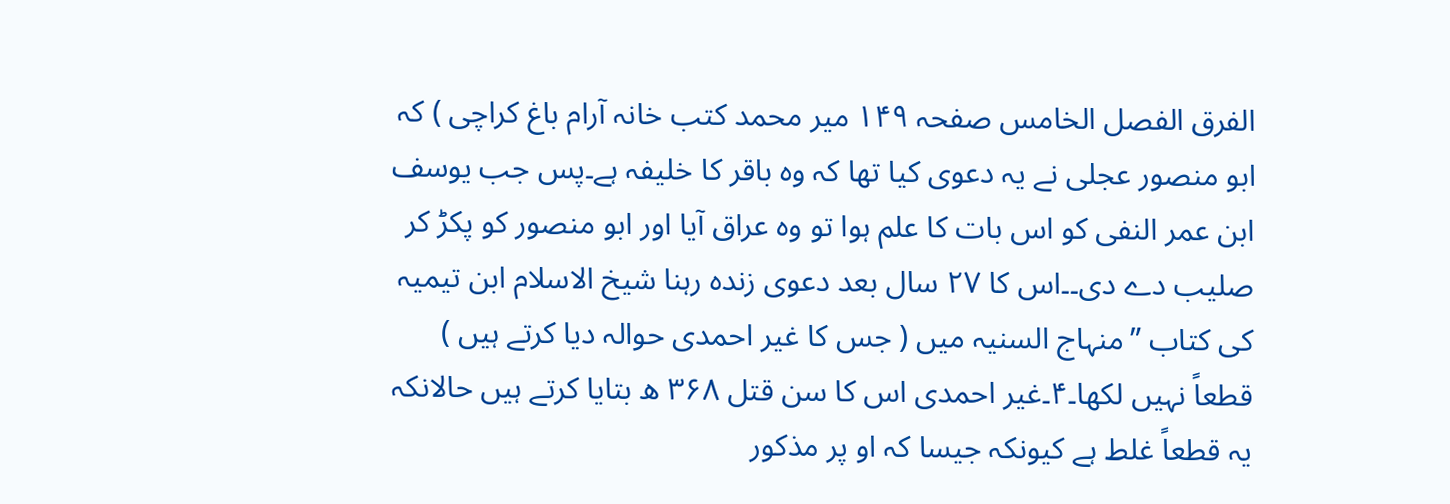الفرق الفصل الخامس صفحہ ۱۴۹ میر محمد کتب خانہ آرام باغ کراچی ) کہ ابو منصور عجلی نے یہ دعوی کیا تھا کہ وہ باقر کا خلیفہ ہے۔پس جب یوسف ابن عمر النفی کو اس بات کا علم ہوا تو وہ عراق آیا اور ابو منصور کو پکڑ کر صلیب دے دی۔۔اس کا ۲۷ سال بعد دعوی زندہ رہنا شیخ الاسلام ابن تیمیہ کی کتاب ”منہاج السنیہ میں ( جس کا غیر احمدی حوالہ دیا کرتے ہیں ) قطعاً نہیں لکھا۔۴۔غیر احمدی اس کا سن قتل ۳۶۸ ھ بتایا کرتے ہیں حالانکہ یہ قطعاً غلط ہے کیونکہ جیسا کہ او پر مذکور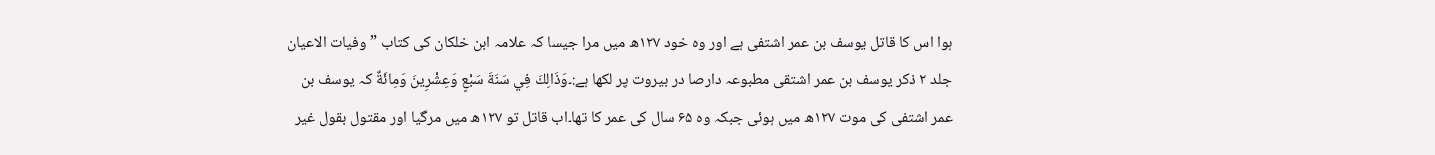ہوا اس کا قاتل یوسف بن عمر اشتفی ہے اور وہ خود ۱۲۷ھ میں مرا جیسا کہ علامہ ابن خلکان کی کتاب ”وفیات الاعیان جلد ۲ ذکر یوسف بن عمر اشتقی مطبوعہ دارصا در بیروت پر لکھا ہے:۔وَذَالِكَ فِي سَنَةَ سَبْعٍ وَعِشْرِينَ وَمِائَةٌ کہ یوسف بن عمر اشتفی کی موت ۱۲۷ھ میں ہوئی جبکہ وہ ۶۵ سال کی عمر کا تھا۔اب قاتل تو ۱۲۷ھ میں مرگیا اور مقتول بقول غیر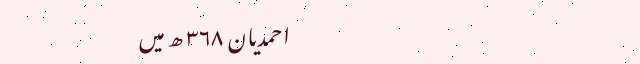احمدیان ۳۶۸ ھ میں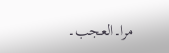مرا۔العجب۔